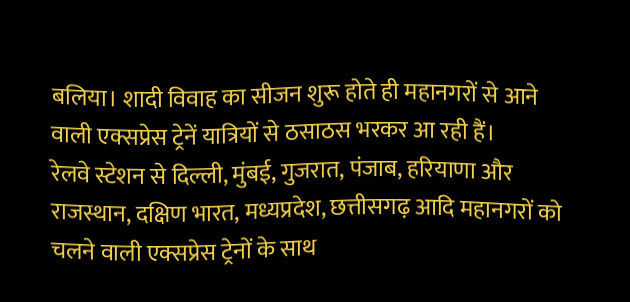बलिया। शादी विवाह का सीजन शुरू होते ही महानगरों से आने वाली एक्सप्रेस ट्रेनें यात्रियों से ठसाठस भरकर आ रही हैं।
रेलवे स्टेशन से दिल्ली, मुंबई, गुजरात, पंजाब, हरियाणा और राजस्थान, दक्षिण भारत, मध्यप्रदेश, छत्तीसगढ़ आदि महानगरों को चलने वाली एक्सप्रेस ट्रेनों के साथ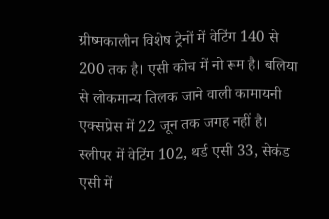ग्रीष्मकालीन विशेष ट्रेनों में वेटिंग 140 से 200 तक है। एसी कोच में नो रूम है। बलिया से लोकमान्य तिलक जाने वाली कामायनी एक्सप्रेस में 22 जून तक जगह नहीं है। स्लीपर में वेटिंग 102, थर्ड एसी 33, सेकंड एसी में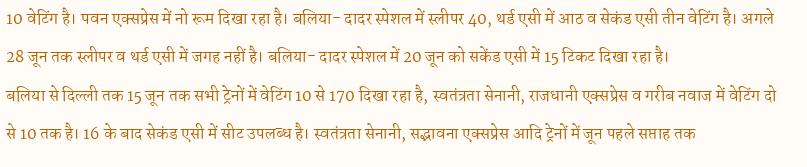10 वेटिंग है। पवन एक्सप्रेस में नो रूम दिखा रहा है। बलिया- दादर स्पेशल में स्लीपर 40, थर्ड एसी में आठ व सेकंड एसी तीन वेटिंग है। अगले 28 जून तक स्लीपर व थर्ड एसी में जगह नहीं है। बलिया- दादर स्पेशल में 20 जून को सकेंड एसी में 15 टिकट दिखा रहा है।
बलिया से दिल्ली तक 15 जून तक सभी ट्रेनों में वेटिंग 10 से 170 दिखा रहा है, स्वतंत्रता सेनानी, राजधानी एक्सप्रेस व गरीब नवाज में वेटिंग दो से 10 तक है। 16 के बाद सेकंड एसी में सीट उपलब्ध है। स्वतंत्रता सेनानी, सद्भावना एक्सप्रेस आदि ट्रेनों में जून पहले सप्ताह तक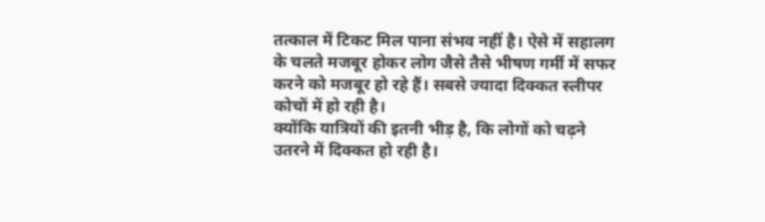तत्काल में टिकट मिल पाना संभव नहीं है। ऐसे में सहालग के चलते मजबूर होकर लोग जैसे तैसे भीषण गर्मी में सफर करने को मजबूर हो रहे हैं। सबसे ज्यादा दिक्कत स्लीपर कोचों में हो रही है।
क्योंकि यात्रियों की इतनी भीड़ है, कि लोगों को चढ़ने उतरने में दिक्कत हो रही है।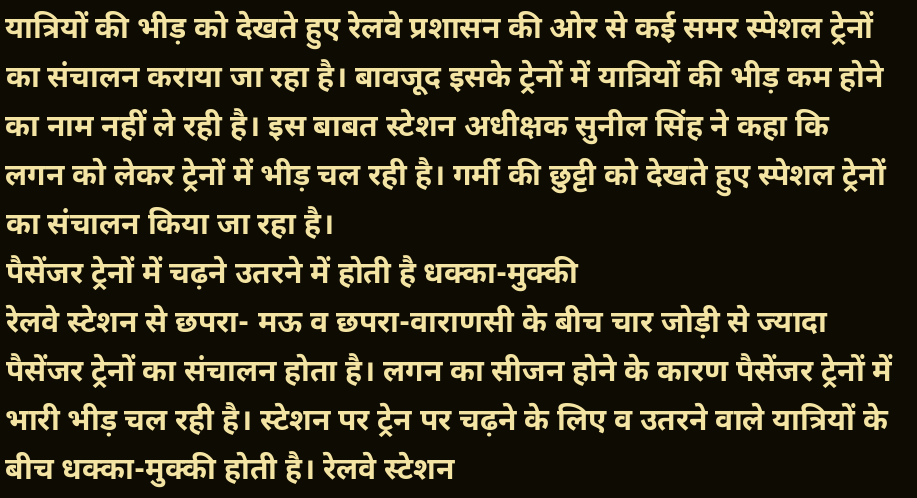यात्रियों की भीड़ को देखते हुए रेलवे प्रशासन की ओर से कई समर स्पेशल ट्रेनों का संचालन कराया जा रहा है। बावजूद इसके ट्रेनों में यात्रियों की भीड़ कम होने का नाम नहीं ले रही है। इस बाबत स्टेशन अधीक्षक सुनील सिंह ने कहा कि लगन को लेकर ट्रेनों में भीड़ चल रही है। गर्मी की छुट्टी को देखते हुए स्पेशल ट्रेनों का संचालन किया जा रहा है।
पैसेंजर ट्रेनों में चढ़ने उतरने में होती है धक्का-मुक्की
रेलवे स्टेशन से छपरा- मऊ व छपरा-वाराणसी के बीच चार जोड़ी से ज्यादा पैसेंजर ट्रेनों का संचालन होता है। लगन का सीजन होने के कारण पैसेंजर ट्रेनों में भारी भीड़ चल रही है। स्टेशन पर ट्रेन पर चढ़ने के लिए व उतरने वाले यात्रियों के बीच धक्का-मुक्की होती है। रेलवे स्टेशन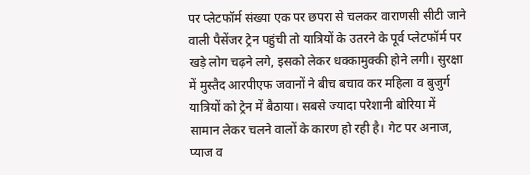पर प्लेटफॉर्म संख्या एक पर छपरा से चलकर वाराणसी सीटी जाने वाली पैसेंजर ट्रेन पहुंची तो यात्रियों के उतरने के पूर्व प्लेटफॉर्म पर खड़े लोग चढ़ने लगे, इसको लेकर धक्कामुक्की होने लगी। सुरक्षा में मुस्तैद आरपीएफ जवानों ने बीच बचाव कर महिला व बुजुर्ग यात्रियों को ट्रेन में बैठाया। सबसे ज्यादा परेशानी बोरिया में सामान लेकर चलने वालों के कारण हो रही है। गेट पर अनाज, प्याज व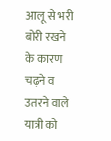आलू से भरी बोरी रखने के कारण चढ़ने व उतरने वाले यात्री को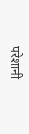परेशानी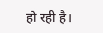हो रही है।